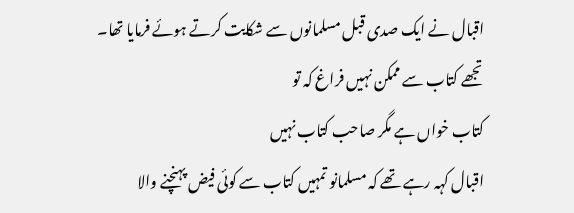اقبال نے ایک صدی قبل مسلمانوں سے شکایت کرتے ہوئے فرمایا تھا۔
تجھے کتاب سے ممکن نہیں فراغ کہ تو
کتاب خواں ہے مگر صاحب کتاب نہیں
اقبال کہہ رہے تھے کہ مسلمانو تمہیں کتاب سے کوئی فیض پہنچنے والا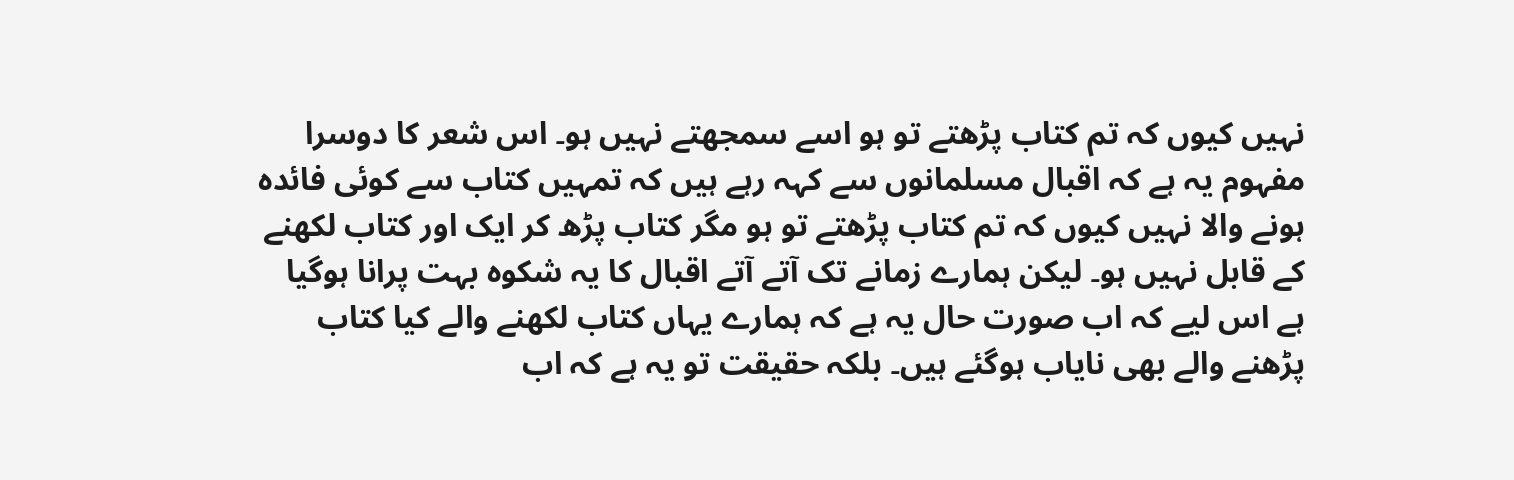نہیں کیوں کہ تم کتاب پڑھتے تو ہو اسے سمجھتے نہیں ہو۔ اس شعر کا دوسرا مفہوم یہ ہے کہ اقبال مسلمانوں سے کہہ رہے ہیں کہ تمہیں کتاب سے کوئی فائدہ ہونے والا نہیں کیوں کہ تم کتاب پڑھتے تو ہو مگر کتاب پڑھ کر ایک اور کتاب لکھنے کے قابل نہیں ہو۔ لیکن ہمارے زمانے تک آتے آتے اقبال کا یہ شکوہ بہت پرانا ہوگیا ہے اس لیے کہ اب صورت حال یہ ہے کہ ہمارے یہاں کتاب لکھنے والے کیا کتاب پڑھنے والے بھی نایاب ہوگئے ہیں۔ بلکہ حقیقت تو یہ ہے کہ اب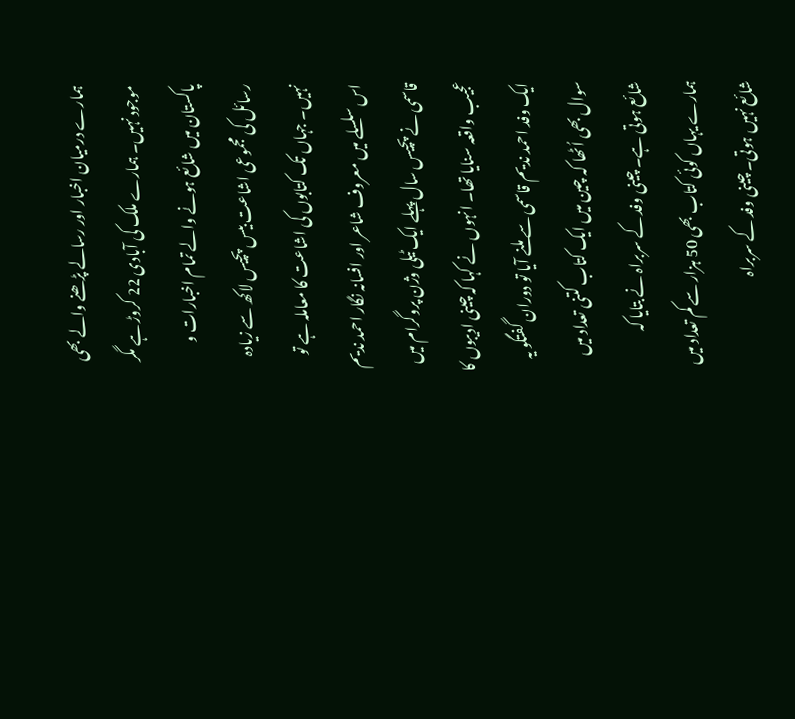ہمارے درمیان اخبار اور رسالے پڑھنے والے بھی موجود نہیں۔ ہمارے ملک کی آبادی 22 کروڑ ہے مگر پاکستان میں شائع ہونے والے تمام اخبارات و رسائل کی مجموعی اشاعت بیس پچیس لاکھ سے زیادہ نہیں۔ جہاں تک کتابوں کی اشاعت کا معاملہ ہے تو اس سلسلے میں معروف شاعر اور افسانہ نگار احمد ندیم قاسمی نے پچیس سال پہلے ایک ٹیلی وژن پروگرام میں عجیب واقعہ سنایا تھا۔ انہوں نے کہا کہ چینی ادیبوں کا ایک وفد احمد ندیم قاسمی سے ملنے آیا تو دوران گفتگو یہ سوال بھی اُٹھا کہ چین میں ایک کتاب کتنی تعداد میں شائع ہوتی ہے۔ چینی وفد کے سربراہ نے بتایا کہ ہمارے یہاں کوئی کتاب بھی 50 ہزار سے کم تعداد میں شائع نہیں ہوتی۔ چینی وفد کے سربراہ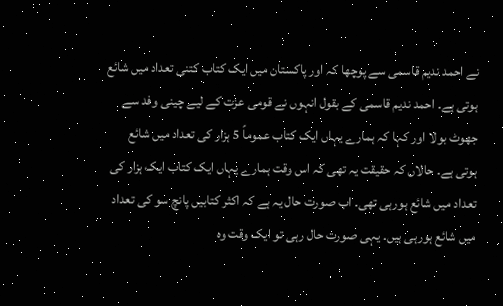نے احمد ندیم قاسمی سے پوچھا کہ اور پاکستان میں ایک کتاب کتنی تعداد میں شائع ہوتی ہے۔ احمد ندیم قاسمی کے بقول انہوں نے قومی عزت کے لیے چینی وفد سے جھوٹ بولا اور کہا کہ ہمارے یہاں ایک کتاب عموماً 5 ہزار کی تعداد میں شائع ہوتی ہے۔ حالاں کہ حقیقت یہ تھی کہ اس وقت ہمارے یہاں ایک کتاب ایک ہزار کی تعداد میں شائع ہورہی تھی۔ اب صورت حال یہ ہے کہ اکثر کتابیں پانچ سو کی تعداد میں شائع ہورہی ہیں۔ یہی صورت حال رہی تو ایک وقت وہ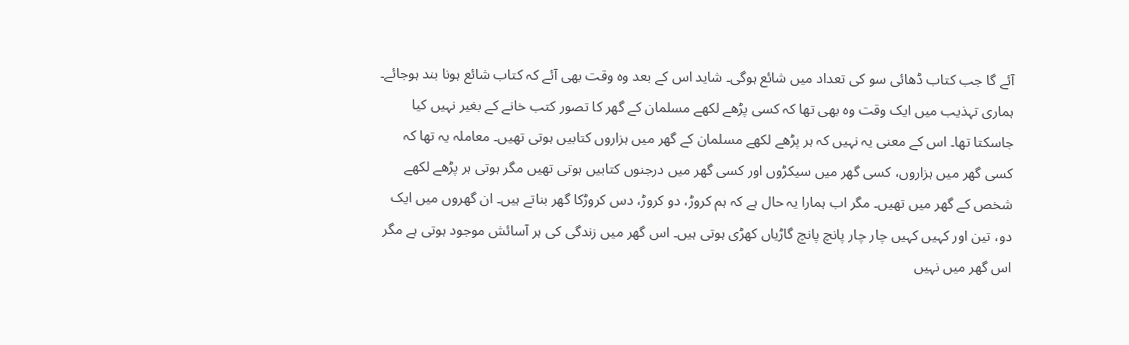آئے گا جب کتاب ڈھائی سو کی تعداد میں شائع ہوگی۔ شاید اس کے بعد وہ وقت بھی آئے کہ کتاب شائع ہونا بند ہوجائے۔
ہماری تہذیب میں ایک وقت وہ بھی تھا کہ کسی پڑھے لکھے مسلمان کے گھر کا تصور کتب خانے کے بغیر نہیں کیا جاسکتا تھا۔ اس کے معنی یہ نہیں کہ ہر پڑھے لکھے مسلمان کے گھر میں ہزاروں کتابیں ہوتی تھیں۔ معاملہ یہ تھا کہ کسی گھر میں ہزاروں، کسی گھر میں سیکڑوں اور کسی گھر میں درجنوں کتابیں ہوتی تھیں مگر ہوتی ہر پڑھے لکھے شخص کے گھر میں تھیں۔ مگر اب ہمارا یہ حال ہے کہ ہم کروڑ، دو کروڑ، دس کروڑکا گھر بناتے ہیں۔ ان گھروں میں ایک دو، تین اور کہیں کہیں چار چار پانچ پانچ گاڑیاں کھڑی ہوتی ہیں۔ اس گھر میں زندگی کی ہر آسائش موجود ہوتی ہے مگر اس گھر میں نہیں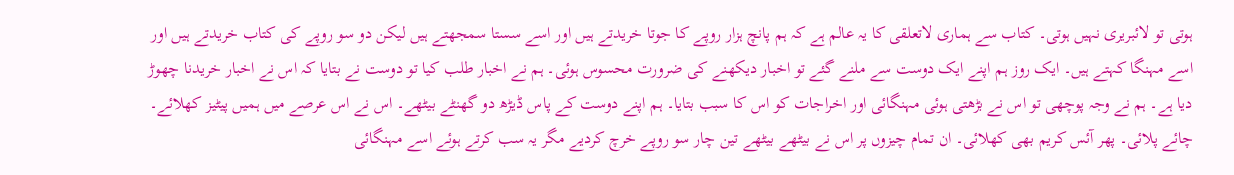ہوتی تو لائبریری نہیں ہوتی۔ کتاب سے ہماری لاتعلقی کا یہ عالم ہے کہ ہم پانچ ہزار روپے کا جوتا خریدتے ہیں اور اسے سستا سمجھتے ہیں لیکن دو سو روپے کی کتاب خریدتے ہیں اور اسے مہنگا کہتے ہیں۔ ایک روز ہم اپنے ایک دوست سے ملنے گئے تو اخبار دیکھنے کی ضرورت محسوس ہوئی۔ ہم نے اخبار طلب کیا تو دوست نے بتایا کہ اس نے اخبار خریدنا چھوڑ دیا ہے۔ ہم نے وجہ پوچھی تو اس نے بڑھتی ہوئی مہنگائی اور اخراجات کو اس کا سبب بتایا۔ ہم اپنے دوست کے پاس ڈیڑھ دو گھنٹے بیٹھے۔ اس نے اس عرصے میں ہمیں پیٹیز کھلائے۔ چائے پلائی۔ پھر آئس کریم بھی کھلائی۔ ان تمام چیزوں پر اس نے بیٹھے بیٹھے تین چار سو روپے خرچ کردیے مگر یہ سب کرتے ہوئے اسے مہنگائی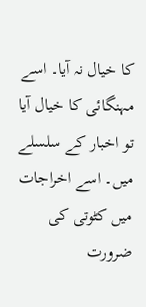کا خیال نہ آیا۔ اسے مہنگائی کا خیال آیا تو اخبار کے سلسلے میں۔ اسے اخراجات میں کٹوتی کی ضرورت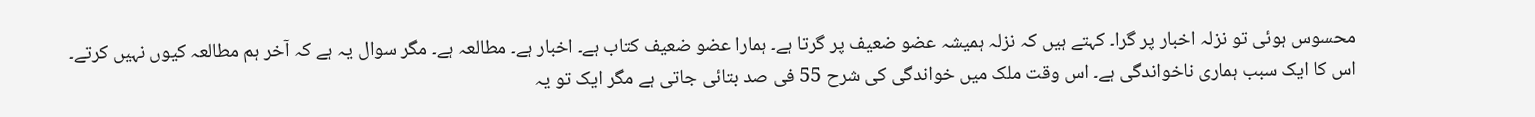محسوس ہوئی تو نزلہ اخبار پر گرا۔ کہتے ہیں کہ نزلہ ہمیشہ عضو ضعیف پر گرتا ہے۔ ہمارا عضو ضعیف کتاب ہے۔ اخبار ہے۔ مطالعہ ہے۔ مگر سوال یہ ہے کہ آخر ہم مطالعہ کیوں نہیں کرتے۔
اس کا ایک سبب ہماری ناخواندگی ہے۔ اس وقت ملک میں خواندگی کی شرح 55 فی صد بتائی جاتی ہے مگر ایک تو یہ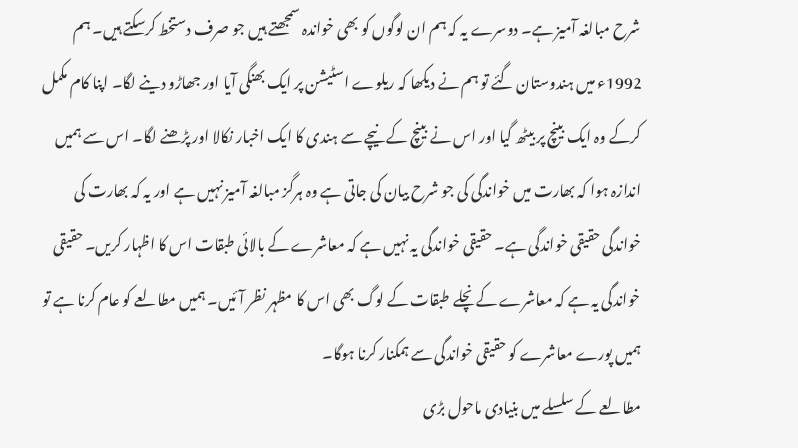شرح مبالغہ آمیز ہے۔ دوسرے یہ کہ ہم ان لوگوں کو بھی خواندہ سمجھتے ہیں جو صرف دستخط کرسکتے ہیں۔ ہم 1992ء میں ہندوستان گئے تو ہم نے دیکھا کہ ریلوے اسٹیشن پر ایک بھنگی آیا اور جھاڑو دینے لگا۔ اپنا کام مکمل کرکے وہ ایک بینچ پر بیٹھ گیا اور اس نے بینچ کے نیچے سے ہندی کا ایک اخبار نکالا اور پڑھنے لگا۔ اس سے ہمیں اندازہ ہوا کہ بھارت میں خواندگی کی جو شرح بیان کی جاتی ہے وہ ہرگز مبالغہ آمیز نہیں ہے اور یہ کہ بھارت کی خواندگی حقیقی خواندگی ہے۔ حقیقی خواندگی یہ نہیں ہے کہ معاشرے کے بالائی طبقات اس کا اظہار کریں۔ حقیقی خواندگی یہ ہے کہ معاشرے کے نچلے طبقات کے لوگ بھی اس کا مظہر نظر آئیں۔ ہمیں مطالعے کو عام کرنا ہے تو ہمیں پورے معاشرے کو حقیقی خواندگی سے ہمکنار کرنا ہوگا۔
مطالعے کے سلسلے میں بنیادی ماحول بڑی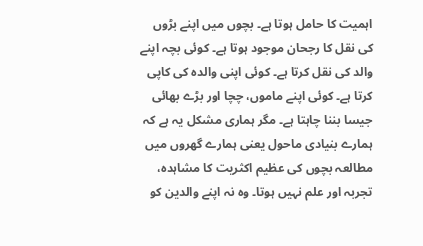اہمیت کا حامل ہوتا ہے۔ بچوں میں اپنے بڑوں کی نقل کا رجحان موجود ہوتا ہے۔ کوئی بچہ اپنے والد کی نقل کرتا ہے۔ کوئی اپنی والدہ کی کاپی کرتا ہے۔ کوئی اپنے ماموں، چچا اور بڑے بھائی جیسا بننا چاہتا ہے۔ مگر ہماری مشکل یہ ہے کہ ہمارے بنیادی ماحول یعنی ہمارے گھروں میں مطالعہ بچوں کی عظیم اکثریت کا مشاہدہ، تجربہ اور علم نہیں ہوتا۔ وہ نہ اپنے والدین کو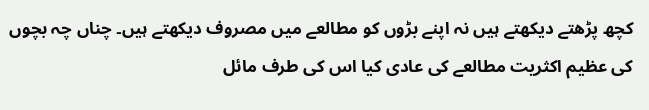کچھ پڑھتے دیکھتے ہیں نہ اپنے بڑوں کو مطالعے میں مصروف دیکھتے ہیں۔ چناں چہ بچوں کی عظیم اکثریت مطالعے کی عادی کیا اس کی طرف مائل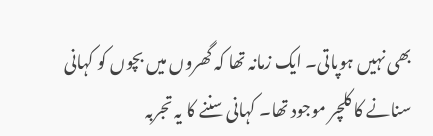بھی نہیں ہوپاتی۔ ایک زمانہ تھا کہ گھروں میں بچوں کو کہانی سنانے کا کلچر موجود تھا۔ کہانی سننے کا یہ تجربہ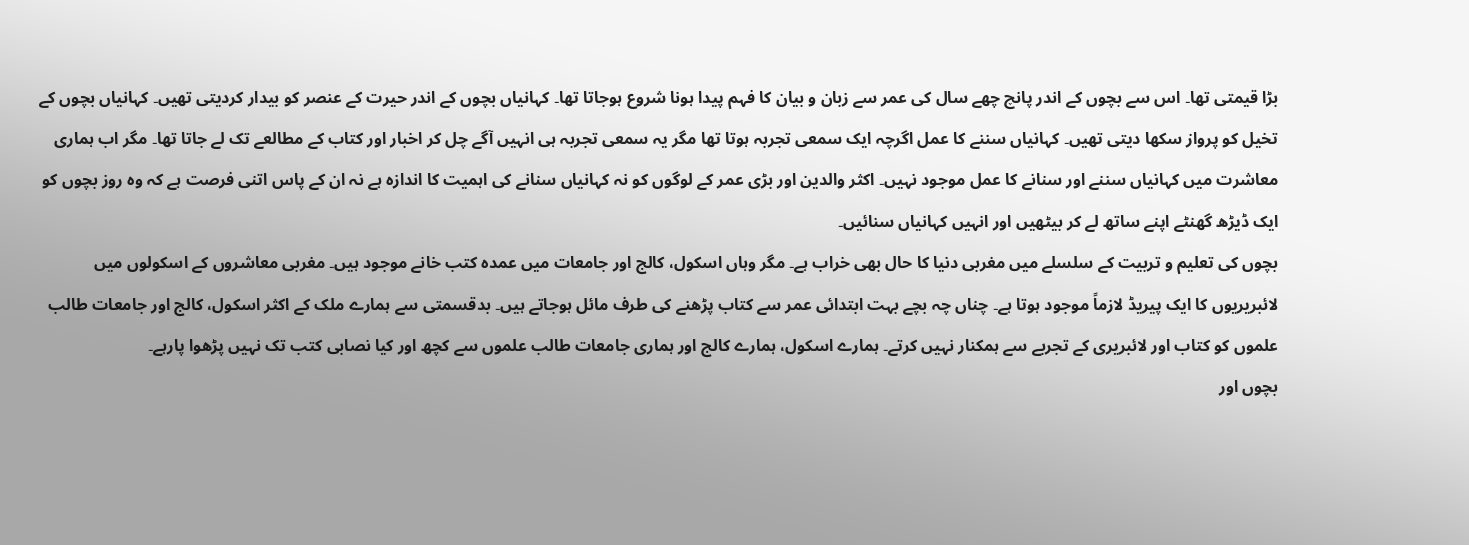بڑا قیمتی تھا۔ اس سے بچوں کے اندر پانچ چھے سال کی عمر سے زبان و بیان کا فہم پیدا ہونا شروع ہوجاتا تھا۔ کہانیاں بچوں کے اندر حیرت کے عنصر کو بیدار کردیتی تھیں۔ کہانیاں بچوں کے تخیل کو پرواز سکھا دیتی تھیں۔ کہانیاں سننے کا عمل اگرچہ ایک سمعی تجربہ ہوتا تھا مگر یہ سمعی تجربہ ہی انہیں آگے چل کر اخبار اور کتاب کے مطالعے تک لے جاتا تھا۔ مگر اب ہماری معاشرت میں کہانیاں سننے اور سنانے کا عمل موجود نہیں۔ اکثر والدین اور بڑی عمر کے لوگوں کو نہ کہانیاں سنانے کی اہمیت کا اندازہ ہے نہ ان کے پاس اتنی فرصت ہے کہ وہ روز بچوں کو ایک ڈیڑھ گھنٹے اپنے ساتھ لے کر بیٹھیں اور انہیں کہانیاں سنائیں۔
بچوں کی تعلیم و تربیت کے سلسلے میں مغربی دنیا کا حال بھی خراب ہے۔ مگر وہاں اسکول، کالج اور جامعات میں عمدہ کتب خانے موجود ہیں۔ مغربی معاشروں کے اسکولوں میں لائبریریوں کا ایک پیریڈ لازماً موجود ہوتا ہے۔ چناں چہ بچے بہت ابتدائی عمر سے کتاب پڑھنے کی طرف مائل ہوجاتے ہیں۔ بدقسمتی سے ہمارے ملک کے اکثر اسکول، کالج اور جامعات طالب علموں کو کتاب اور لائبریری کے تجربے سے ہمکنار نہیں کرتے۔ ہمارے اسکول، ہمارے کالج اور ہماری جامعات طالب علموں سے کچھ اور کیا نصابی کتب تک نہیں پڑھوا پارہے۔
بچوں اور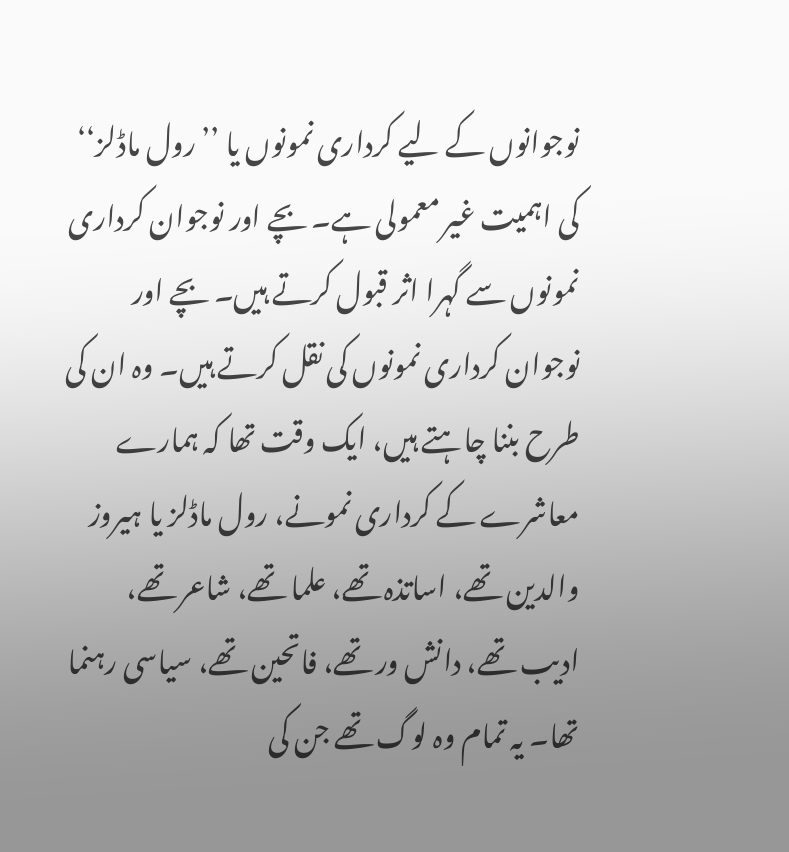نوجوانوں کے لیے کرداری نمونوں یا ’’رول ماڈلز‘‘ کی اہمیت غیر معمولی ہے۔ بچے اور نوجوان کرداری نمونوں سے گہرا اثر قبول کرتے ہیں۔ بچے اور نوجوان کرداری نمونوں کی نقل کرتے ہیں۔ وہ ان کی طرح بننا چاہتے ہیں، ایک وقت تھا کہ ہمارے معاشرے کے کرداری نمونے، رول ماڈلز یا ہیروز والدین تھے، اساتذہ تھے، علما تھے، شاعر تھے، ادیب تھے، دانش ور تھے، فاتحین تھے، سیاسی رہنما تھا۔ یہ تمام وہ لوگ تھے جن کی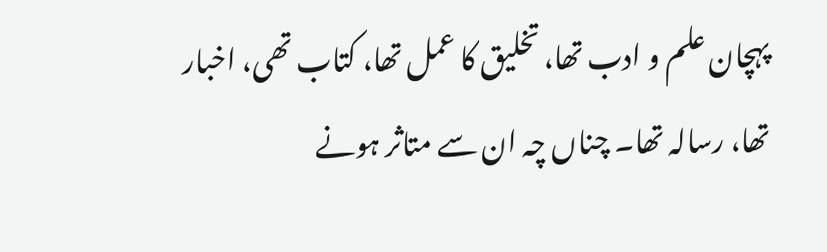پہچان علم و ادب تھا، تخلیق کا عمل تھا، کتاب تھی، اخبار تھا، رسالہ تھا۔ چناں چہ ان سے متاثر ہونے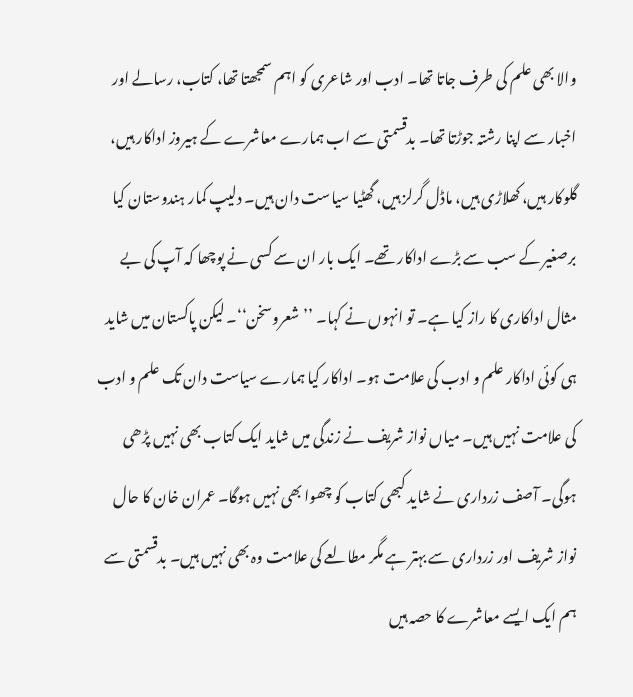والا بھی علم کی طرف جاتا تھا۔ ادب اور شاعری کو اہم سمجھتا تھا، کتاب، رسالے اور اخبار سے اپنا رشتہ جوڑتا تھا۔ بدقسمتی سے اب ہمارے معاشرے کے ہیروز اداکار ہیں، گلوکار ہیں، کھلاڑی ہیں، ماڈل گرلز ہیں، گھٹیا سیاست دان ہیں۔ دلیپ کمار ہندوستان کیا برصغیر کے سب سے بڑے اداکار تھے۔ ایک بار ان سے کسی نے پوچھا کہ آپ کی بے مثال اداکاری کا راز کیا ہے۔ تو انہوں نے کہا۔ ’’شعروسخن‘‘۔ لیکن پاکستان میں شاید ہی کوئی اداکار علم و ادب کی علامت ہو۔ اداکار کیا ہمارے سیاست دان تک علم و ادب کی علامت نہیں ہیں۔ میاں نواز شریف نے زندگی میں شاید ایک کتاب بھی نہیں پڑھی ہوگی۔ آصف زرداری نے شاید کبھی کتاب کو چھوا بھی نہیں ہوگا۔ عمران خان کا حال نواز شریف اور زرداری سے بہتر ہے مگر مطالعے کی علامت وہ بھی نہیں ہیں۔ بدقسمتی سے ہم ایک ایسے معاشرے کا حصہ ہیں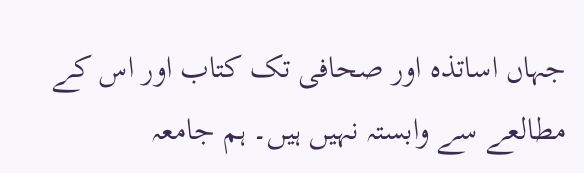جہاں اساتذہ اور صحافی تک کتاب اور اس کے مطالعے سے وابستہ نہیں ہیں۔ ہم جامعہ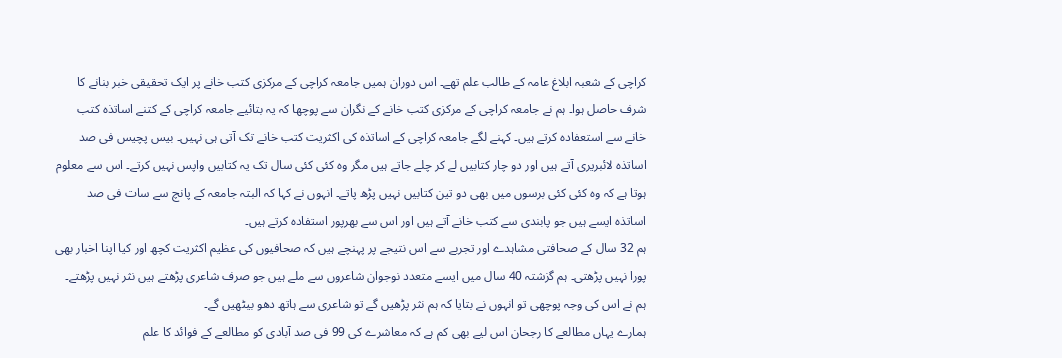کراچی کے شعبہ ابلاغ عامہ کے طالب علم تھے۔ اس دوران ہمیں جامعہ کراچی کے مرکزی کتب خانے پر ایک تحقیقی خبر بنانے کا شرف حاصل ہوا۔ ہم نے جامعہ کراچی کے مرکزی کتب خانے کے نگران سے پوچھا کہ یہ بتائیے جامعہ کراچی کے کتنے اساتذہ کتب خانے سے استعفادہ کرتے ہیں۔ کہنے لگے جامعہ کراچی کے اساتذہ کی اکثریت کتب خانے تک آتی ہی نہیں۔ بیس پچیس فی صد اساتذہ لائبریری آتے ہیں اور دو چار کتابیں لے کر چلے جاتے ہیں مگر وہ کئی کئی سال تک یہ کتابیں واپس نہیں کرتے۔ اس سے معلوم ہوتا ہے کہ وہ کئی کئی برسوں میں بھی دو تین کتابیں نہیں پڑھ پاتے۔ انہوں نے کہا کہ البتہ جامعہ کے پانچ سے سات فی صد اساتذہ ایسے ہیں جو پابندی سے کتب خانے آتے ہیں اور اس سے بھرپور استفادہ کرتے ہیں۔
ہم 32 سال کے صحافتی مشاہدے اور تجربے سے اس نتیجے پر پہنچے ہیں کہ صحافیوں کی عظیم اکثریت کچھ اور کیا اپنا اخبار بھی پورا نہیں پڑھتی۔ ہم گزشتہ 40 سال میں ایسے متعدد نوجوان شاعروں سے ملے ہیں جو صرف شاعری پڑھتے ہیں نثر نہیں پڑھتے۔ ہم نے اس کی وجہ پوچھی تو انہوں نے بتایا کہ ہم نثر پڑھیں گے تو شاعری سے ہاتھ دھو بیٹھیں گے۔
ہمارے یہاں مطالعے کا رجحان اس لیے بھی کم ہے کہ معاشرے کی 99 فی صد آبادی کو مطالعے کے فوائد کا علم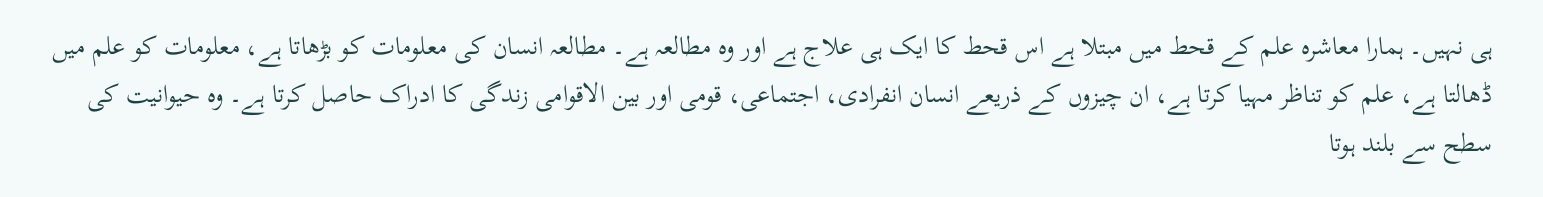ہی نہیں۔ ہمارا معاشرہ علم کے قحط میں مبتلا ہے اس قحط کا ایک ہی علاج ہے اور وہ مطالعہ ہے۔ مطالعہ انسان کی معلومات کو بڑھاتا ہے، معلومات کو علم میں ڈھالتا ہے، علم کو تناظر مہیا کرتا ہے، ان چیزوں کے ذریعے انسان انفرادی، اجتماعی، قومی اور بین الاقوامی زندگی کا ادراک حاصل کرتا ہے۔ وہ حیوانیت کی سطح سے بلند ہوتا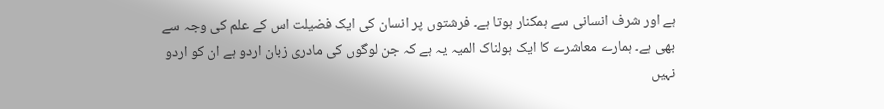ہے اور شرف انسانی سے ہمکنار ہوتا ہے۔ فرشتوں پر انسان کی ایک فضیلت اس کے علم کی وجہ سے بھی ہے۔ ہمارے معاشرے کا ایک ہولناک المیہ یہ ہے کہ جن لوگوں کی مادری زبان اردو ہے ان کو اردو نہیں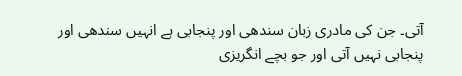آتی۔ جن کی مادری زبان سندھی اور پنجابی ہے انہیں سندھی اور پنجابی نہیں آتی اور جو بچے انگریزی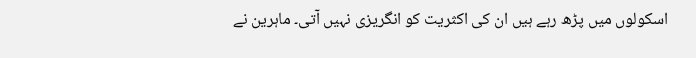اسکولوں میں پڑھ رہے ہیں ان کی اکثریت کو انگریزی نہیں آتی۔ ماہرین نے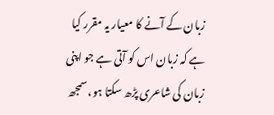زبان کے آنے کا معیار یہ مقرر کیا ہے کہ زبان اس کو آتی ہے جو اپنی زبان کی شاعری پڑھ سکتا ہو، سمجھ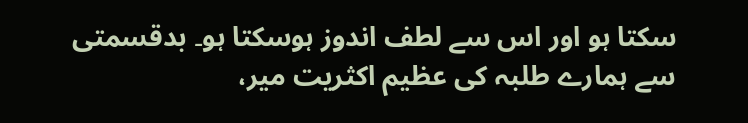سکتا ہو اور اس سے لطف اندوز ہوسکتا ہو۔ بدقسمتی سے ہمارے طلبہ کی عظیم اکثریت میر،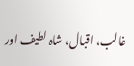غالب، اقبال، شاہ لطیف اور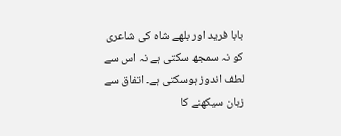بابا فرید اور بلھے شاہ کی شاعری کو نہ سمجھ سکتی ہے نہ اس سے لطف اندوز ہوسکتی ہے۔ اتفاق سے زبان سیکھنے کا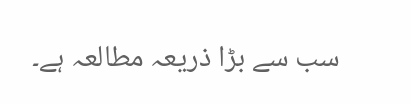سب سے بڑا ذریعہ مطالعہ ہے۔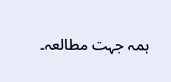ہمہ جہت مطالعہ۔